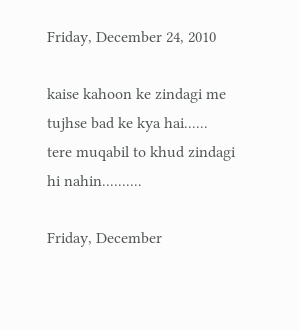Friday, December 24, 2010

kaise kahoon ke zindagi me tujhse bad ke kya hai......
tere muqabil to khud zindagi hi nahin..........

Friday, December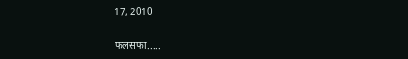17, 2010

फलसफा.....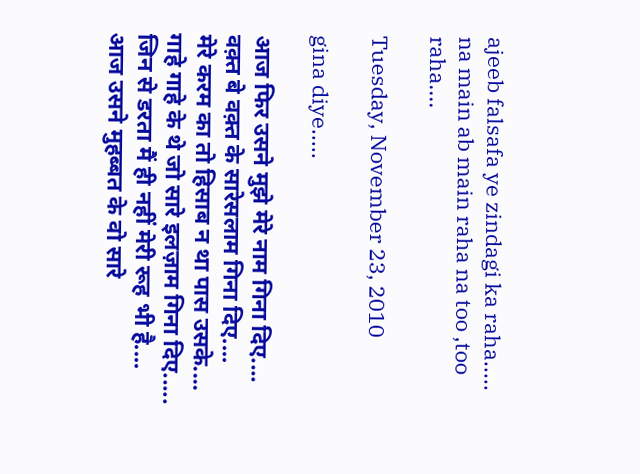ajeeb falsafa ye zindagi ka raha.....
na main ab main raha na too ,too raha....

Tuesday, November 23, 2010

gina diye.....

आज फिर उसने मुझे मेरे नाम गिना दिए....
वक़्त बे वक़्त के सारेसलाम गिना दिए....
मेरे करम का तो हिसाब न था पास उसके....
गाहे गाहे के थे जो सारे इलज़ाम गिना दिए.....
जिन से डरता मैं ही नहीं मेरी रूह भी है....
आज उसने मुहब्बत के वो सारे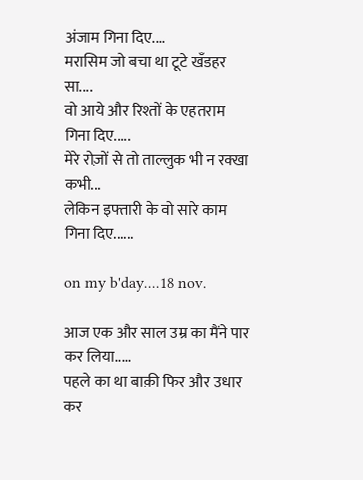अंजाम गिना दिए....
मरासिम जो बचा था टूटे खँडहर सा....
वो आये और रिश्तों के एहतराम गिना दिए.....
मेरे रोज़ों से तो ताल्लुक भी न रक्खा कभी...
लेकिन इफ्तारी के वो सारे काम गिना दिए......

on my b'day....18 nov.

आज एक और साल उम्र का मैंने पार कर लिया.....
पहले का था बाक़ी फिर और उधार कर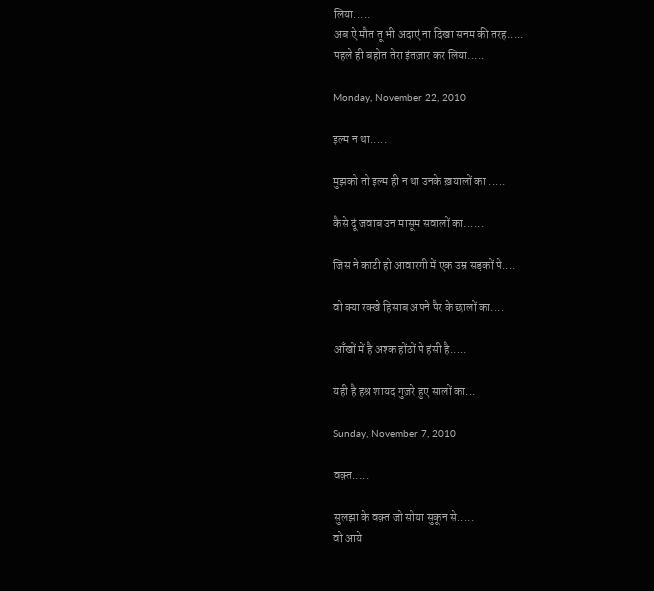लिया.....
अब ऐ मौत तू भी अदाएं ना दिखा सनम की तरह.....
पहले ही बहोत तेरा इंतज़ार कर लिया.....

Monday, November 22, 2010

इल्म न था.....

मुझको तो इल्म ही न था उनके ख़यालों का .....

कैसे दूं जवाब उन मासूम सवालों का......

जिस ने काटी हो आवारगी में एक उम्र सड़कों पे....

वो क्या रक्खे हिसाब अपने पैर के छालों का....

आँखों में है अश्क होंठों पे हंसी है.....

यही है हश्र शायद गुज़रे हुए सालों का...

Sunday, November 7, 2010

वक़्त.....

सुलझा के वक़्त जो सोया सुकून से.....
वो आये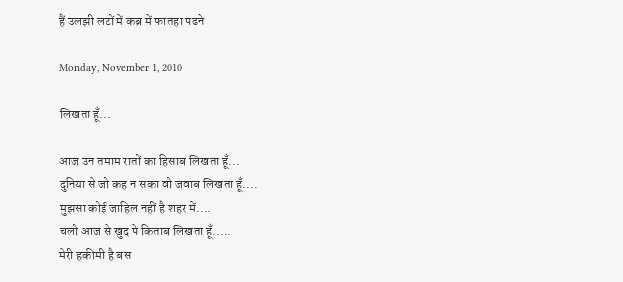हैं उलझी लटों में कब्र में फातहा पढने

Monday, November 1, 2010

लिखता हूँ...

आज उन तमाम रातों का हिसाब लिखता हूँ...
दुनिया से जो कह न सका वो जवाब लिखता हूँ....
मुझसा कोई जाहिल नहीं है शहर में....
चलो आज से खुद पे किताब लिखता हूँ.....
मेरी हकीमी है बस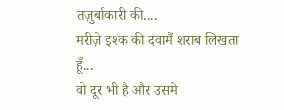तज़ुर्बाकारी की....
मरीज़े इश्क की दवामैं शराब लिखता हूँ...
वो दूर भी है और उसमे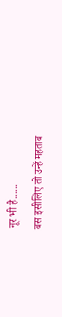नूर भी है......
बस इसीलिए तो उन्हें महताब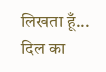लिखता हूँ...
दिल का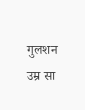गुलशन उम्र सा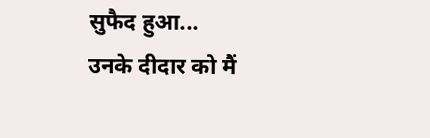सुफैद हुआ...
उनके दीदार को मैं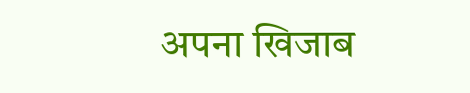अपना खिजाब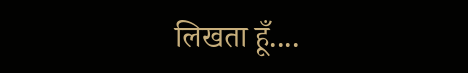लिखता हूँ....